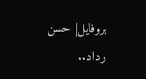بروفايل| حسن رداد..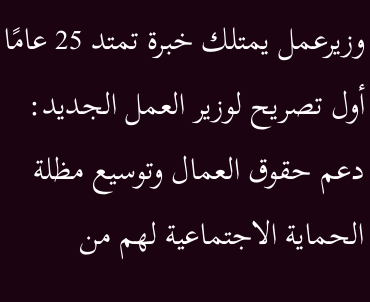وزيرعمل يمتلك خبرة تمتد 25 عامًا    أول تصريح لوزير العمل الجديد: دعم حقوق العمال وتوسيع مظلة الحماية الاجتماعية لهم من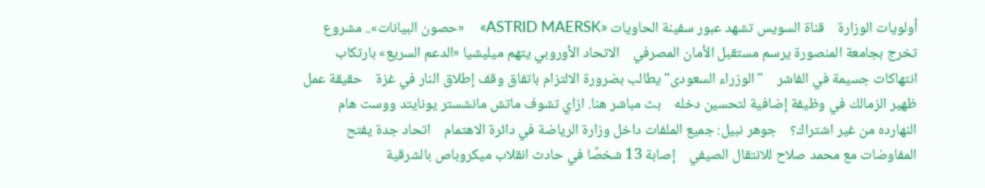أولويات الوزارة    قناة السويس تشهد عبور سفينة الحاويات «ASTRID MAERSK»    «حصون البيانات».. مشروع تخرج بجامعة المنصورة يرسم مستقبل الأمان المصرفي    الاتحاد الأوروبي يتهم ميليشيا «الدعم السريع» بارتكاب انتهاكات جسيمة في الفاشر    "الوزراء السعودى" يطالب بضرورة الالتزام باتفاق وقف إطلاق النار في غزة    حقيقة عمل ظهير الزمالك في وظيفة إضافية لتحسين دخله    بث مباشر هنا. ازاي تشوف ماتش مانشستر يونايتد ووست هام النهارده من غير اشتراك؟    جوهر نبيل: جميع الملفات داخل وزارة الرياضة في دائرة الاهتمام    اتحاد جدة يفتح المفاوضات مع محمد صلاح للانتقال الصيفي    إصابة 13 شخصًا في حادث انقلاب ميكروباص بالشرقية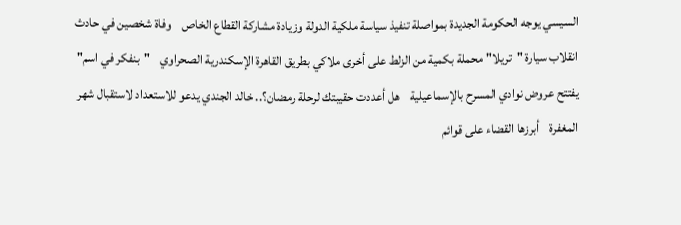السيسي يوجه الحكومة الجديدة بمواصلة تنفيذ سياسة ملكية الدولة وزيادة مشاركة القطاع الخاص    وفاة شخصين في حادث انقلاب سيارة "تريلا" محملة بكمية من الزلط على أخرى ملاكي بطريق القاهرة الإسكندرية الصحراوي    "بنفكر في اسم" يفتتح عروض نوادي المسرح بالإسماعيلية    هل أعددت حقيبتك لرحلة رمضان؟.. خالد الجندي يدعو للاستعداد لاستقبال شهر المغفرة    أبرزها القضاء على قوائم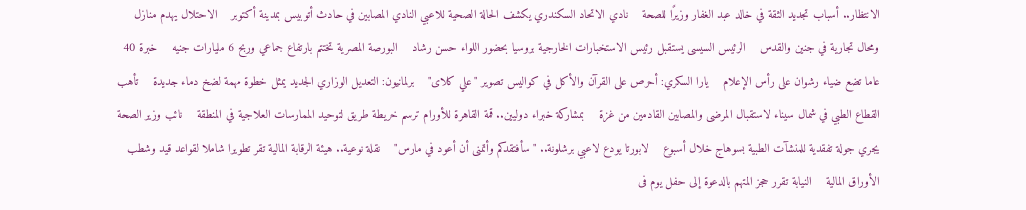الانتظار.. أسباب تجديد الثقة في خالد عبد الغفار وزيرًا للصحة    نادي الاتحاد السكندري يكشف الحالة الصحية للاعبي النادي المصابين في حادث أتوبيس بمدينة أكتوبر    الاحتلال يهدم منازل ومحال تجارية في جنين والقدس    الرئيس السيسى يستقبل رئيس الاستخبارات الخارجية بروسيا بحضور اللواء حسن رشاد    البورصة المصرية تختتم بارتفاع جماعي وربح 6 مليارات جنيه    خبرة 40 عاما تضع ضياء رشوان على رأس الإعلام    يارا السكري: أحرص على القرآن والأكل في كواليس تصوير "علي كلاى"    برلمانيون: التعديل الوزاري الجديد يمثل خطوة مهمة لضخ دماء جديدة    تأهب القطاع الطبي في شمال سيناء لاستقبال المرضى والمصابين القادمين من غزة    بمشاركة خبراء دوليين.. قمة القاهرة للأورام ترسم خريطة طريق لتوحيد الممارسات العلاجية في المنطقة    نائب وزير الصحة يجري جولة تفقدية للمنشآت الطبية بسوهاج خلال أسبوع    لابورتا يودع لاعبي برشلونة.. "سأفتقدكم وأتمنى أن أعود في مارس"    نقلة نوعية.. هيئة الرقابة المالية تقر تطويرا شاملا لقواعد قيد وشطب الأوراق المالية    النيابة تقرر حجز المتهم بالدعوة إلى حفل يوم فى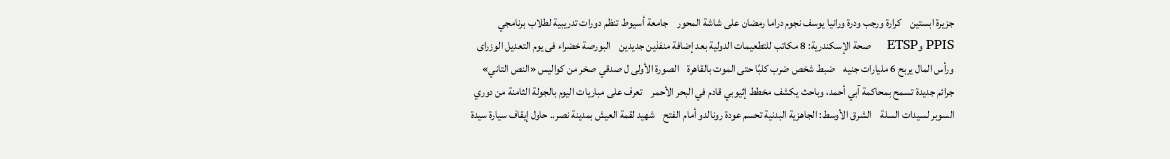جزيرة ابستين    كرارة ورجب ودرة ورانيا يوسف نجوم دراما رمضان على شاشة المحور    جامعة أسيوط تنظم دورات تدريبية لطلاب برنامجي PPIS وETSP    صحة الإسكندرية: 8 مكاتب للتطعيمات الدولية بعد إضافة منفذين جديدين    البورصة خضراء فى يوم التعديل الوزراى ورأس المال يربح 6 مليارات جنيه    ضبط شخص ضرب كلبًا حتى الموت بالقاهرة    الصورة الأولى ل صدقي صخر من كواليس «النص التاني»    جرائم جديدة تسمح بمحاكمة آبي أحمد، وباحث يكشف مخطط إثيوبي قادم في البحر الأحمر    تعرف على مباريات اليوم بالجولة الثامنة من دوري السوبر لسيدات السلة    الشرق الأوسط: الجاهزية البدنية تحسم عودة رونالدو أمام الفتح    شهيد لقمة العيش بمدينة نصر.. حاول إيقاف سيارة سيدة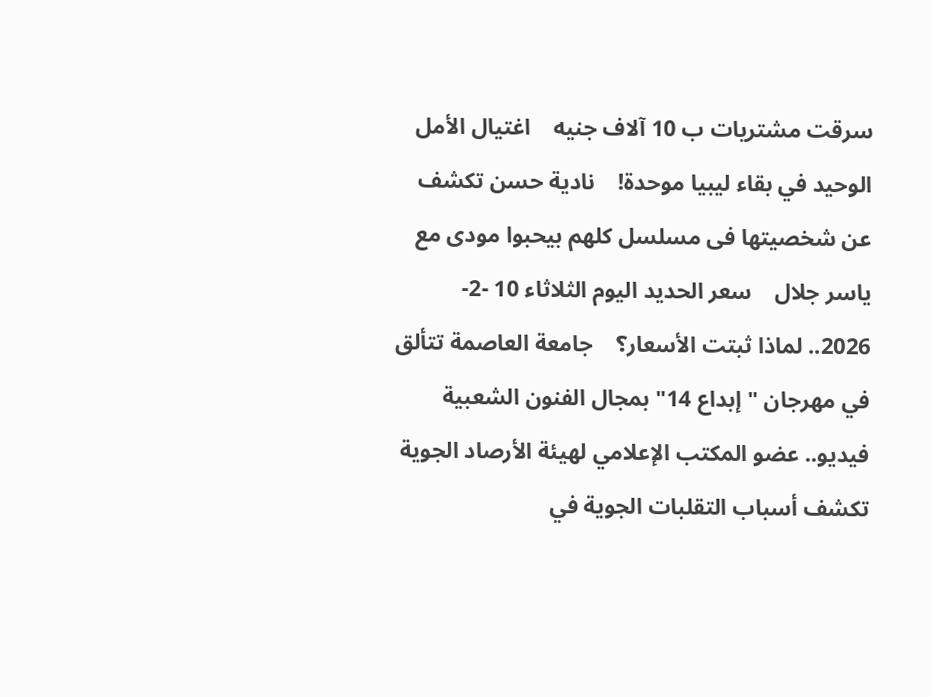سرقت مشتريات ب 10 آلاف جنيه    اغتيال الأمل الوحيد في بقاء ليبيا موحدة!    نادية حسن تكشف عن شخصيتها فى مسلسل كلهم بيحبوا مودى مع ياسر جلال    سعر الحديد اليوم الثلاثاء 10 -2- 2026.. لماذا ثبتت الأسعار؟    جامعة العاصمة تتألق في مهرجان "إبداع 14" بمجال الفنون الشعبية    فيديو.. عضو المكتب الإعلامي لهيئة الأرصاد الجوية تكشف أسباب التقلبات الجوية في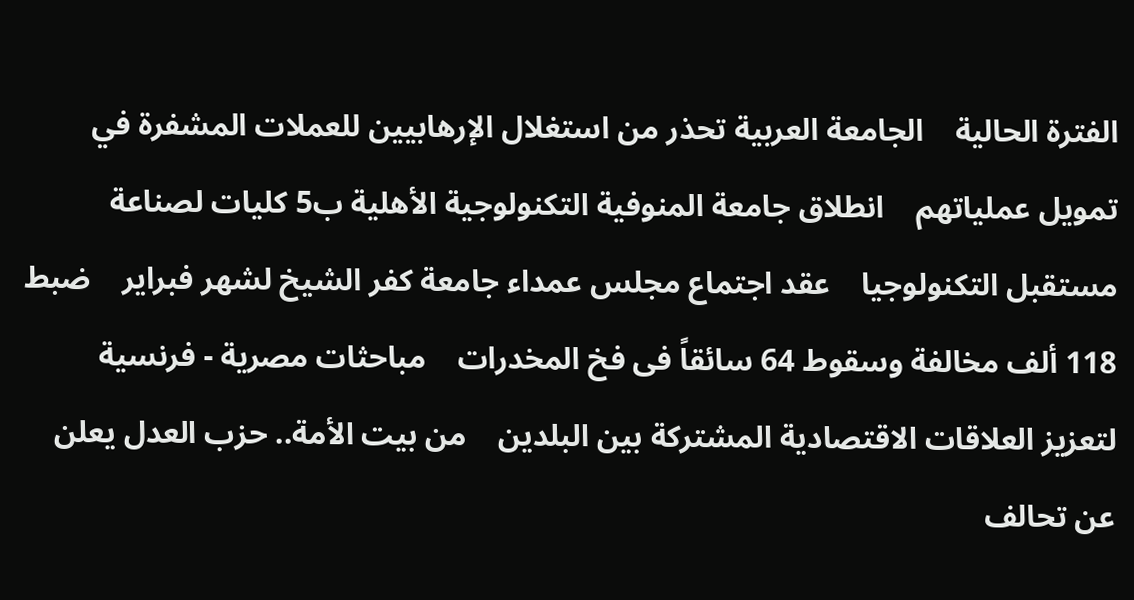الفترة الحالية    الجامعة العربية تحذر من استغلال الإرهابيين للعملات المشفرة في تمويل عملياتهم    انطلاق جامعة المنوفية التكنولوجية الأهلية ب5 كليات لصناعة مستقبل التكنولوجيا    عقد اجتماع مجلس عمداء جامعة كفر الشيخ لشهر فبراير    ضبط 118 ألف مخالفة وسقوط 64 سائقاً فى فخ المخدرات    مباحثات مصرية - فرنسية لتعزيز العلاقات الاقتصادية المشتركة بين البلدين    من بيت الأمة.. حزب العدل يعلن عن تحالف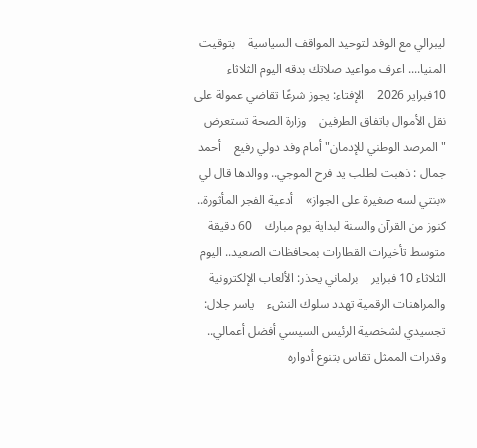ليبرالي مع الوفد لتوحيد المواقف السياسية    بتوقيت المنيا.... اعرف مواعيد صلاتك بدقه اليوم الثلاثاء 10فبراير 2026    الإفتاء: يجوز شرعًا تقاضي عمولة على نقل الأموال باتفاق الطرفين    وزارة الصحة تستعرض "المرصد الوطني للإدمان" أمام وفد دولي رفيع    أحمد جمال : ذهبت لطلب يد فرح الموجي.. ووالدها قال لي «بنتي لسه صغيرة على الجواز»    أدعية الفجر المأثورة.. كنوز من القرآن والسنة لبداية يوم مبارك    60 دقيقة متوسط تأخيرات القطارات بمحافظات الصعيد.. اليوم الثلاثاء 10 فبراير    برلماني يحذر: الألعاب الإلكترونية والمراهنات الرقمية تهدد سلوك النشء    ياسر جلال: تجسيدي لشخصية الرئيس السيسي أفضل أعمالي.. وقدرات الممثل تقاس بتنوع أدواره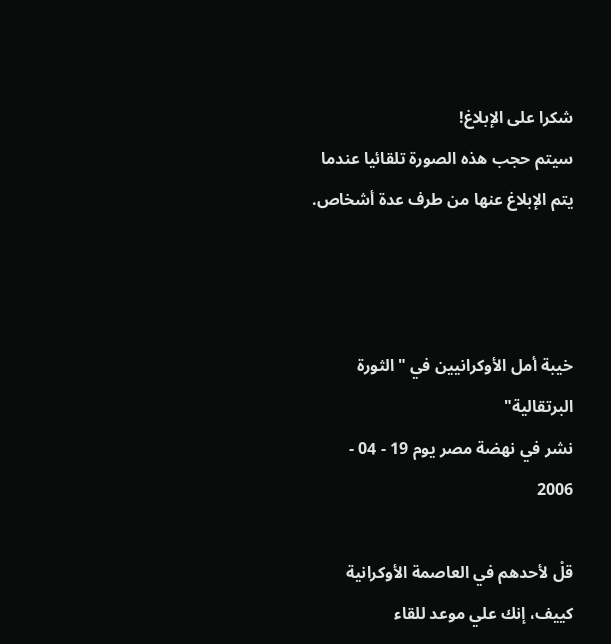شكرا على الإبلاغ!
سيتم حجب هذه الصورة تلقائيا عندما يتم الإبلاغ عنها من طرف عدة أشخاص.



خيبة أمل الأوكرانيين في "الثورة البرتقالية"
نشر في نهضة مصر يوم 19 - 04 - 2006

قلْ لأحدهم في العاصمة الأوكرانية كييف، إنك علي موعد للقاء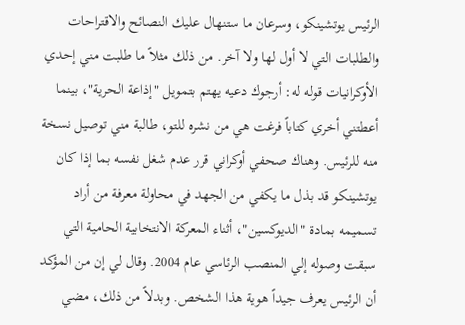الرئيس يوتشينكو، وسرعان ما ستنهال عليك النصائح والاقتراحات والطلبات التي لا أول لها ولا آخر. من ذلك مثلاً ما طلبت مني إحدي الأوكرانيات قوله له: أرجوك دعيه يهتم بتمويل "إذاعة الحرية"، بينما أعطتني أخري كتاباً فرغت هي من نشره للتو، طالبة مني توصيل نسخة منه للرئيس. وهناك صحفي أوكراني قرر عدم شغل نفسه بما إذا كان يوتشينكو قد بذل ما يكفي من الجهد في محاولة معرفة من أراد تسميمه بمادة "الديوكسين"، أثناء المعركة الانتخابية الحامية التي سبقت وصوله إلي المنصب الرئاسي عام 2004. وقال لي إن من المؤكد أن الرئيس يعرف جيداً هوية هذا الشخص. وبدلاً من ذلك، مضي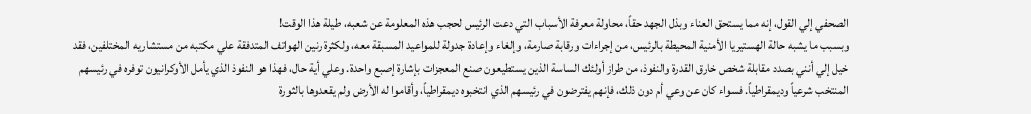الصحفي إلي القول، إنه مما يستحق العناء وبذل الجهد حقاً، محاولة معرفة الأسباب التي دعت الرئيس لحجب هذه المعلومة عن شعبه، طيلة هذا الوقت!
وبسبب ما يشبه حالة الهستيريا الأمنية المحيطة بالرئيس، من إجراءات ورقابة صارمة، وإلغاء وإعادة جدولة للمواعيد المسبقة معه، ولكثرة رنين الهواتف المتدفقة علي مكتبه من مستشاريه المختلفين، فقد خيل إلي أنني بصدد مقابلة شخص خارق القدرة والنفوذ، من طراز أولئك الساسة الذين يستطيعون صنع المعجزات بإشارة إصبع واحدة. وعلي أية حال، فهذا هو النفوذ الذي يأمل الأوكرانيون توفره في رئيسهم المنتخب شرعياً وديمقراطياً. فسواء كان عن وعي أم دون ذلك، فإنهم يفترضون في رئيسهم الذي انتخبوه ديمقراطياً، وأقاموا له الأرض ولم يقعدوها بالثورة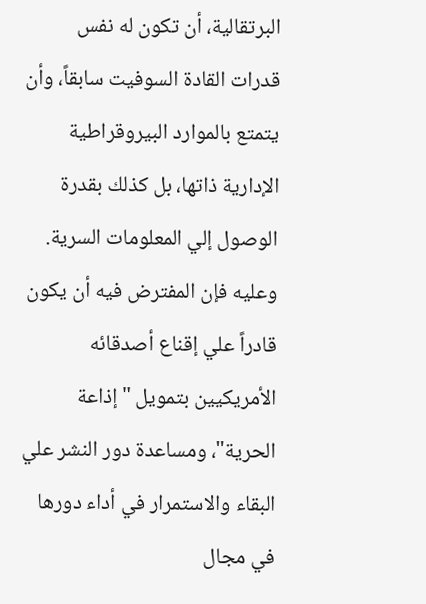البرتقالية، أن تكون له نفس قدرات القادة السوفيت سابقاً، وأن يتمتع بالموارد البيروقراطية الإدارية ذاتها، بل كذلك بقدرة الوصول إلي المعلومات السرية. وعليه فإن المفترض فيه أن يكون قادراً علي إقناع أصدقائه الأمريكيين بتمويل "إذاعة الحرية"، ومساعدة دور النشر علي البقاء والاستمرار في أداء دورها في مجال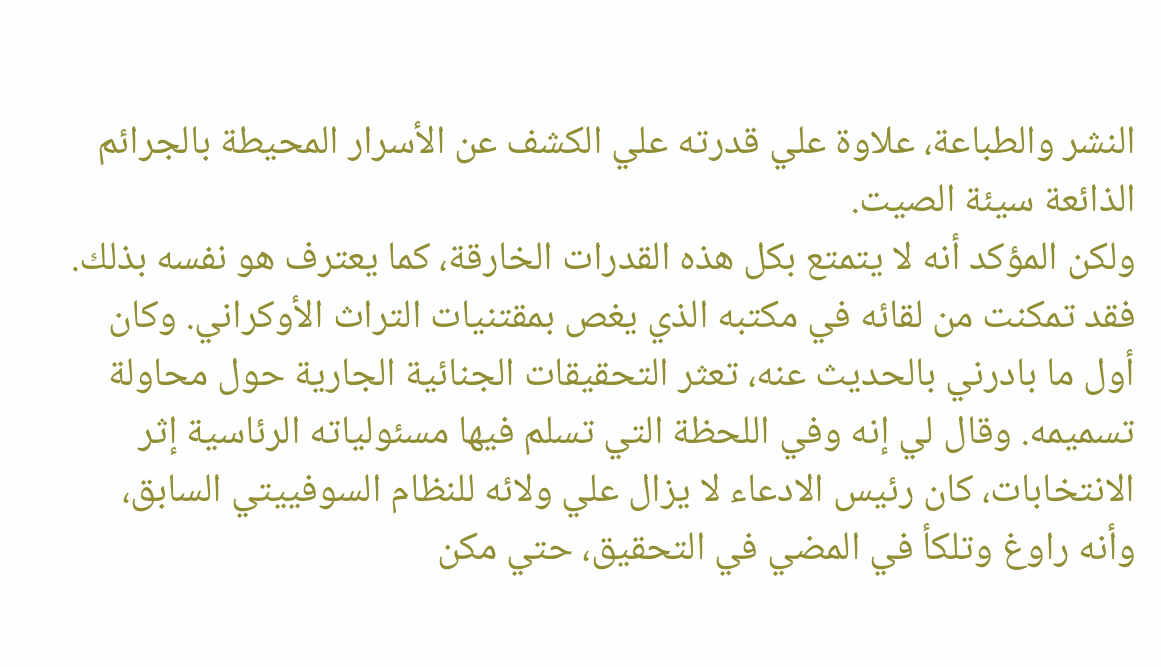النشر والطباعة، علاوة علي قدرته علي الكشف عن الأسرار المحيطة بالجرائم الذائعة سيئة الصيت.
ولكن المؤكد أنه لا يتمتع بكل هذه القدرات الخارقة، كما يعترف هو نفسه بذلك. فقد تمكنت من لقائه في مكتبه الذي يغص بمقتنيات التراث الأوكراني. وكان أول ما بادرني بالحديث عنه، تعثر التحقيقات الجنائية الجارية حول محاولة تسميمه. وقال لي إنه وفي اللحظة التي تسلم فيها مسئولياته الرئاسية إثر الانتخابات، كان رئيس الادعاء لا يزال علي ولائه للنظام السوفييتي السابق، وأنه راوغ وتلكأ في المضي في التحقيق، حتي مكن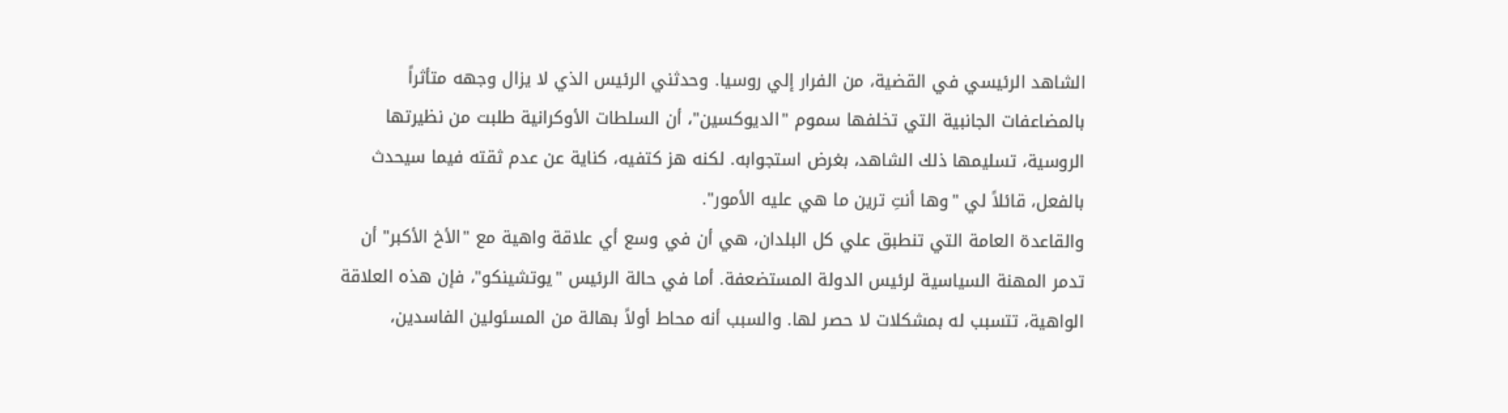الشاهد الرئيسي في القضية، من الفرار إلي روسيا. وحدثني الرئيس الذي لا يزال وجهه متأثراً بالمضاعفات الجانبية التي تخلفها سموم "الديوكسين"، أن السلطات الأوكرانية طلبت من نظيرتها الروسية، تسليمها ذلك الشاهد، بغرض استجوابه. لكنه هز كتفيه، كناية عن عدم ثقته فيما سيحدث بالفعل، قائلاً لي "وها أنتِ ترين ما هي عليه الأمور".
والقاعدة العامة التي تنطبق علي كل البلدان، هي أن في وسع أي علاقة واهية مع "الأخ الأكبر" أن تدمر المهنة السياسية لرئيس الدولة المستضعفة. أما في حالة الرئيس "يوتشينكو"، فإن هذه العلاقة الواهية، تتسبب له بمشكلات لا حصر لها. والسبب أنه محاط أولاً بهالة من المسئولين الفاسدين،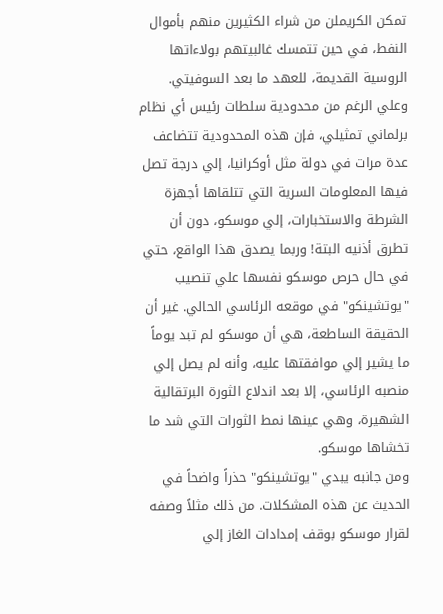تمكن الكريملن من شراء الكثيرين منهم بأموال النفط، في حين تتمسك غالبيتهم بولاءاتها الروسية القديمة، للعهد ما بعد السوفيتي. وعلي الرغم من محدودية سلطات رئيس أي نظام برلماني تمثيلي، فإن هذه المحدودية تتضاعف عدة مرات في دولة مثل أوكرانيا، إلي درجة تصل فيها المعلومات السرية التي تتلقاها أجهزة الشرطة والاستخبارات، إلي موسكو، دون أن تطرق أذنيه البتة! وربما يصدق هذا الواقع، حتي في حال حرص موسكو نفسها علي تنصيب "يوتشينكو" في موقعه الرئاسي الحالي. غير أن الحقيقة الساطعة، هي أن موسكو لم تبد يوماً ما يشير إلي موافقتها عليه، وأنه لم يصل إلي منصبه الرئاسي، إلا بعد اندلاع الثورة البرتقالية الشهيرة، وهي عينها نمط الثورات التي شد ما تخشاها موسكو.
ومن جانبه يبدي "يوتشينكو" حذراً واضحاً في الحديث عن هذه المشكلات. من ذلك مثلاً وصفه لقرار موسكو بوقف إمدادات الغاز إلي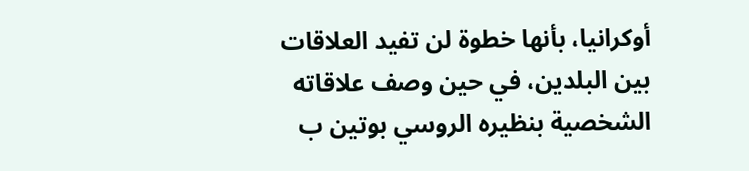أوكرانيا، بأنها خطوة لن تفيد العلاقات بين البلدين، في حين وصف علاقاته الشخصية بنظيره الروسي بوتين ب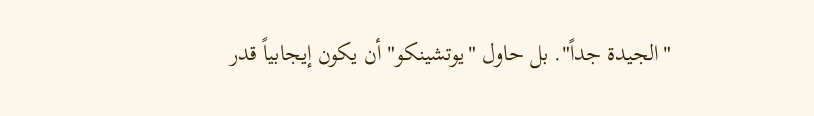"الجيدة جداً". بل حاول "يوتشينكو" أن يكون إيجابياً قدر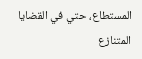المستطاع، حتي في القضايا المتنازع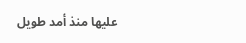عليها منذ أمد طويل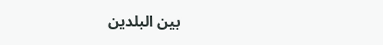بين البلدين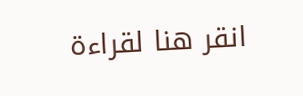انقر هنا لقراءة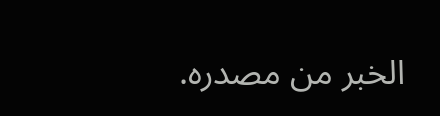الخبر من مصدره.